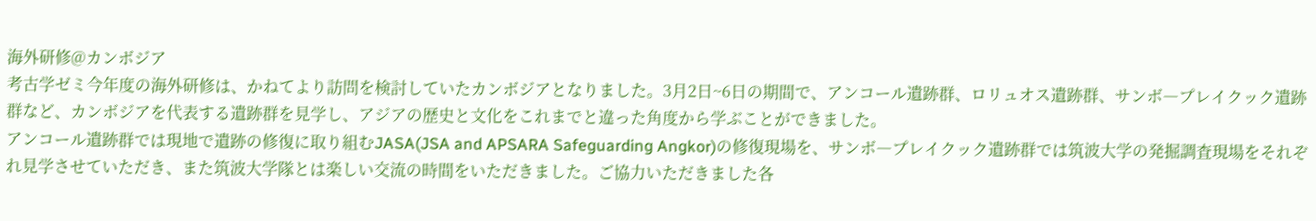海外研修@カンボジア
考古学ゼミ今年度の海外研修は、かねてより訪問を検討していたカンボジアとなりました。3月2日~6日の期間で、アンコール遺跡群、ロリュオス遺跡群、サンボ―プレイクック遺跡群など、カンボジアを代表する遺跡群を見学し、アジアの歴史と文化をこれまでと違った角度から学ぶことができました。
アンコール遺跡群では現地で遺跡の修復に取り組むJASA(JSA and APSARA Safeguarding Angkor)の修復現場を、サンボ―プレイクック遺跡群では筑波大学の発掘調査現場をそれぞれ見学させていただき、また筑波大学隊とは楽しい交流の時間をいただきました。ご協力いただきました各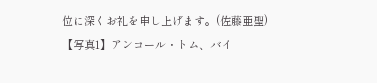位に深くお礼を申し上げます。(佐藤亜聖)
【写真1】アンコール・トム、バイ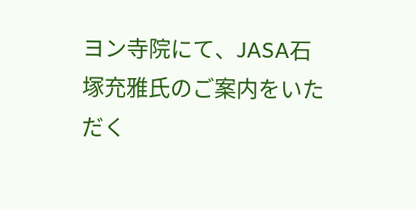ヨン寺院にて、JASA石塚充雅氏のご案内をいただく